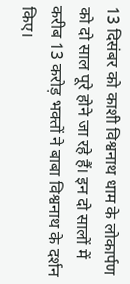13 दिसंबर को काशी विश्वनाथ धाम के लोकार्पण को दो साल पूरे होने जा रहे हैं। इन दो सालों में करीब 13 करोड़ भक्तों ने बाबा विश्वनाथ के दर्शन किए।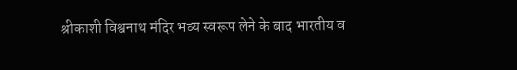श्रीकाशी विश्वनाथ मंदिर भव्य स्वरूप लेने के बाद भारतीय व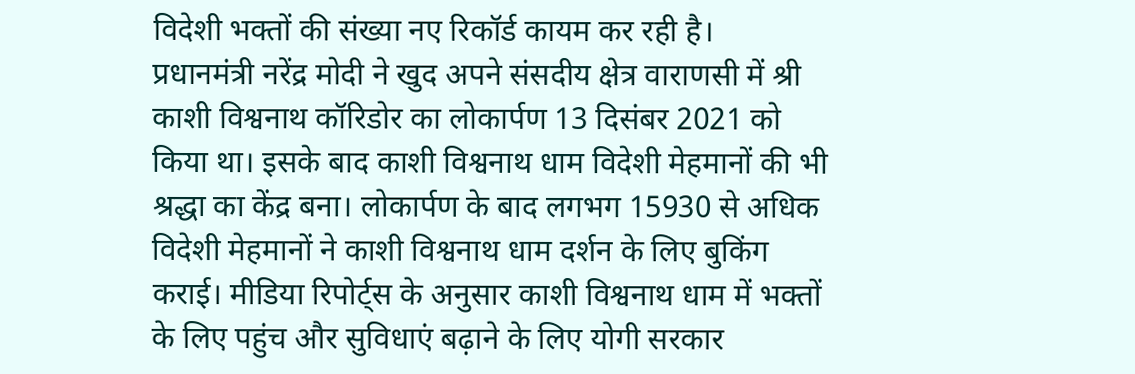विदेशी भक्तों की संख्या नए रिकॉर्ड कायम कर रही है।
प्रधानमंत्री नरेंद्र मोदी ने खुद अपने संसदीय क्षेत्र वाराणसी में श्री काशी विश्वनाथ कॉरिडोर का लोकार्पण 13 दिसंबर 2021 को किया था। इसके बाद काशी विश्वनाथ धाम विदेशी मेहमानों की भी श्रद्धा का केंद्र बना। लोकार्पण के बाद लगभग 15930 से अधिक विदेशी मेहमानों ने काशी विश्वनाथ धाम दर्शन के लिए बुकिंग कराई। मीडिया रिपोर्ट्स के अनुसार काशी विश्वनाथ धाम में भक्तों के लिए पहुंच और सुविधाएं बढ़ाने के लिए योगी सरकार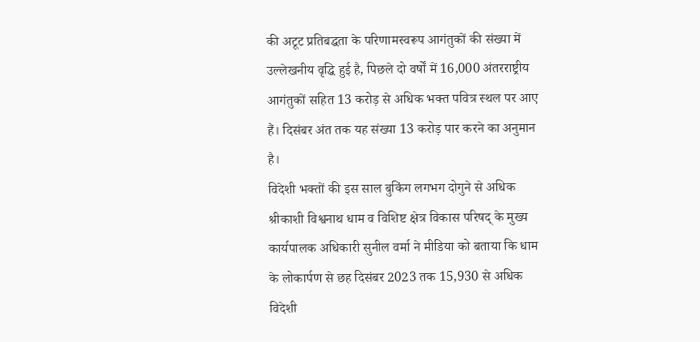की अटूट प्रतिबद्धता के परिणामस्वरूप आगंतुकों की संख्या में उल्लेखनीय वृद्धि हुई है, पिछले दो वर्षों में 16,000 अंतरराष्ट्रीय आगंतुकों सहित 13 करोड़ से अधिक भक्त पवित्र स्थल पर आए हैं। दिसंबर अंत तक यह संख्या 13 करोड़ पार करने का अनुमान है।
विदेशी भक्तों की इस साल बुकिंग लगभग दोगुने से अधिक
श्रीकाशी विश्वनाथ धाम व विशिष्ट क्षेत्र विकास परिषद् के मुख्य कार्यपालक अधिकारी सुनील वर्मा ने मीडिया को बताया कि धाम के लोकार्पण से छह दिसंबर 2023 तक 15,930 से अधिक विदेशी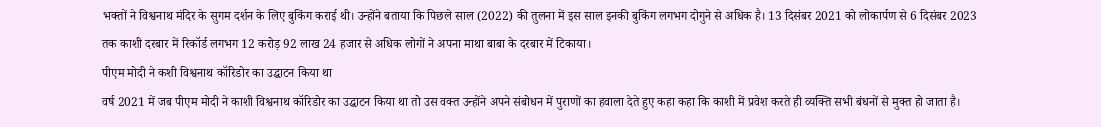भक्तों ने विश्वनाथ मंदिर के सुगम दर्शन के लिए बुकिंग कराई थी। उन्होंने बताया कि पिछले साल (2022) की तुलना में इस साल इनकी बुकिंग लगभग दोगुने से अधिक है। 13 दिसंबर 2021 को लोकार्पण से 6 दिसंबर 2023 तक काशी दरबार में रिकॉर्ड लगभग 12 करोड़ 92 लाख 24 हजार से अधिक लोगों ने अपना माथा बाबा के दरबार में टिकाया।
पीएम मोदी ने कशी विश्वनाथ कॉरिडोर का उद्घाटन किया था
वर्ष 2021 में जब पीएम मोदी ने काशी विश्वनाथ कॉरिडोर का उद्घाटन किया था तो उस वक्त उन्होंने अपने संबोधन में पुराणों का हवाला देते हुए कहा कहा कि काशी में प्रवेश करते ही व्यक्ति सभी बंधनों से मुक्त हो जाता है।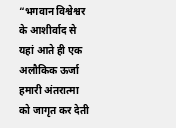“भगवान विश्वेश्वर के आशीर्वाद से यहां आते ही एक अलौकिक ऊर्जा हमारी अंतरात्मा को जागृत कर देती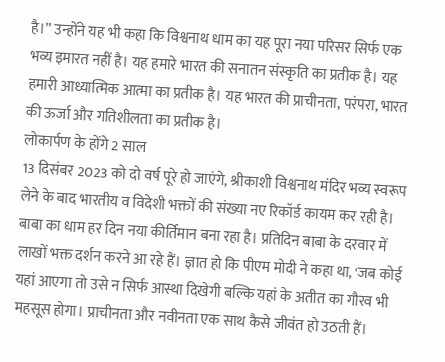है।” उन्होंने यह भी कहा कि विश्वनाथ धाम का यह पूरा नया परिसर सिर्फ एक भव्य इमारत नहीं है। यह हमारे भारत की सनातन संस्कृति का प्रतीक है। यह हमारी आध्यात्मिक आत्मा का प्रतीक है। यह भारत की प्राचीनता, परंपरा, भारत की ऊर्जा और गतिशीलता का प्रतीक है।
लोकार्पण के होंगे 2 साल
13 दिसंबर 2023 को दो वर्ष पूरे हो जाएंगे, श्रीकाशी विश्वनाथ मंदिर भव्य स्वरूप लेने के बाद भारतीय व विदेशी भक्तों की संख्या नए रिकॉर्ड कायम कर रही है। बाबा का धाम हर दिन नया कीर्तिमान बना रहा है। प्रतिदिन बाबा के दरवार में लाखों भक्त दर्शन करने आ रहे हैं। ज्ञात हो कि पीएम मोदी ने कहा था, 'जब कोई यहां आएगा तो उसे न सिर्फ आस्था दिखेगी बल्कि यहां के अतीत का गौरव भी महसूस होगा। प्राचीनता और नवीनता एक साथ कैसे जीवंत हो उठती हैं।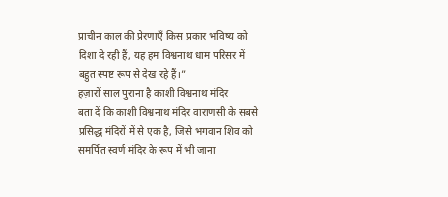प्राचीन काल की प्रेरणाएँ किस प्रकार भविष्य को दिशा दे रही हैं, यह हम विश्वनाथ धाम परिसर में बहुत स्पष्ट रूप से देख रहे हैं।”
हज़ारों साल पुराना है काशी विश्वनाथ मंदिर
बता दें कि काशी विश्वनाथ मंदिर वाराणसी के सबसे प्रसिद्ध मंदिरों में से एक है, जिसे भगवान शिव को समर्पित स्वर्ण मंदिर के रूप में भी जाना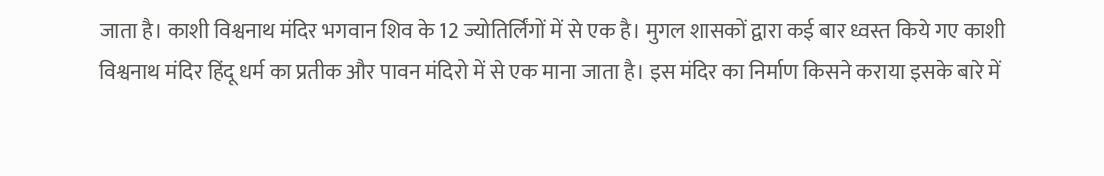जाता है। काशी विश्वनाथ मंदिर भगवान शिव के 12 ज्योतिर्लिंगों में से एक है। मुगल शासकों द्वारा कई बार ध्वस्त किये गए काशी विश्वनाथ मंदिर हिंदू धर्म का प्रतीक और पावन मंदिरो में से एक माना जाता है। इस मंदिर का निर्माण किसने कराया इसके बारे में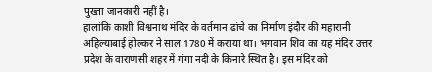पुख्ता जानकारी नहीं है।
हालांकि काशी विश्वनाथ मंदिर के वर्तमान ढांचे का निर्माण इंदौर की महारानी अहिल्याबाई होल्कर ने साल 1780 में कराया था। भगवान शिव का यह मंदिर उत्तर प्रदेश के वाराणसी शहर में गंगा नदी के किनारे स्थित है। इस मंदिर को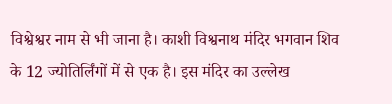विश्वेश्वर नाम से भी जाना है। काशी विश्वनाथ मंदिर भगवान शिव के 12 ज्योतिर्लिंगों में से एक है। इस मंदिर का उल्लेख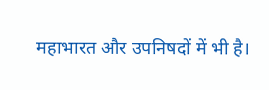महाभारत और उपनिषदों में भी है।